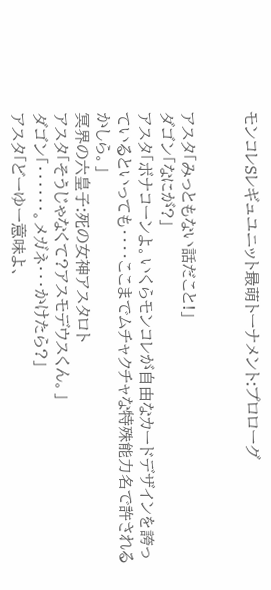モンコレSレギュユニット最萌トーナメント:プロローグ


アスタ「みっともない話だこと!」
ダゴン「なにが?」
アスタ「ボナコーンよ。いくらモンコレが自由なカードデザインを誇っているといっても・・・・ここまでムチャクチャな特殊能力名で許されるかしら。」
冥界の六皇子:死の女神アスタロト
アスタ「そうじゃなくて?アスモデウスくん。」
ダゴン「・・・・・・。メガネ・・・かけたら?」
アスタ「どーゆー意味よ、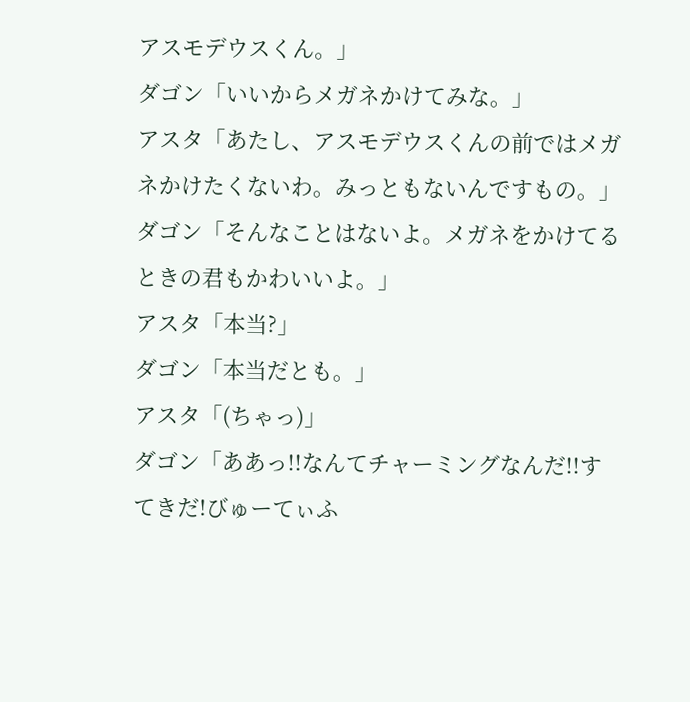アスモデウスくん。」
ダゴン「いいからメガネかけてみな。」
アスタ「あたし、アスモデウスくんの前ではメガネかけたくないわ。みっともないんですもの。」
ダゴン「そんなことはないよ。メガネをかけてるときの君もかわいいよ。」
アスタ「本当?」
ダゴン「本当だとも。」
アスタ「(ちゃっ)」
ダゴン「ああっ!!なんてチャーミングなんだ!!すてきだ!びゅーてぃふ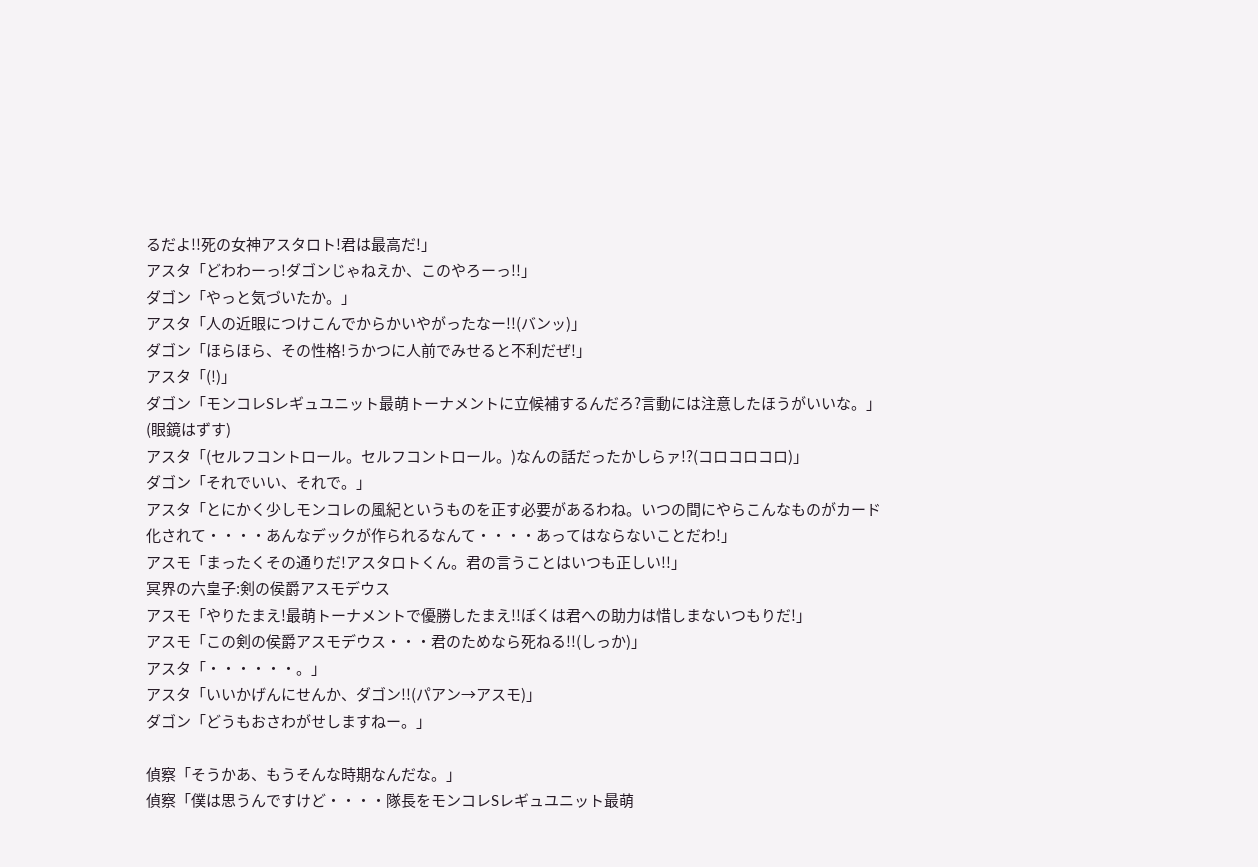るだよ!!死の女神アスタロト!君は最高だ!」
アスタ「どわわーっ!ダゴンじゃねえか、このやろーっ!!」
ダゴン「やっと気づいたか。」
アスタ「人の近眼につけこんでからかいやがったなー!!(バンッ)」
ダゴン「ほらほら、その性格!うかつに人前でみせると不利だぜ!」
アスタ「(!)」
ダゴン「モンコレSレギュユニット最萌トーナメントに立候補するんだろ?言動には注意したほうがいいな。」
(眼鏡はずす)
アスタ「(セルフコントロール。セルフコントロール。)なんの話だったかしらァ!?(コロコロコロ)」
ダゴン「それでいい、それで。」
アスタ「とにかく少しモンコレの風紀というものを正す必要があるわね。いつの間にやらこんなものがカード化されて・・・・あんなデックが作られるなんて・・・・あってはならないことだわ!」
アスモ「まったくその通りだ!アスタロトくん。君の言うことはいつも正しい!!」
冥界の六皇子:剣の侯爵アスモデウス
アスモ「やりたまえ!最萌トーナメントで優勝したまえ!!ぼくは君への助力は惜しまないつもりだ!」
アスモ「この剣の侯爵アスモデウス・・・君のためなら死ねる!!(しっか)」
アスタ「・・・・・・。」
アスタ「いいかげんにせんか、ダゴン!!(パアン→アスモ)」
ダゴン「どうもおさわがせしますねー。」

偵察「そうかあ、もうそんな時期なんだな。」
偵察「僕は思うんですけど・・・・隊長をモンコレSレギュユニット最萌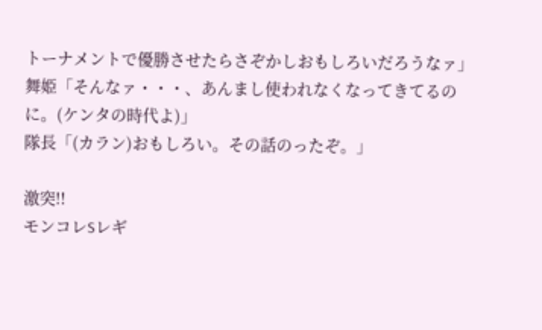トーナメントで優勝させたらさぞかしおもしろいだろうなァ」
舞姫「そんなァ・・・、あんまし使われなくなってきてるのに。(ケンタの時代よ)」
隊長「(カラン)おもしろい。その話のったぞ。」

激突!!
モンコレSレギ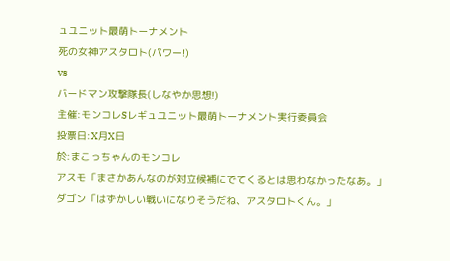ュユニット最萌トーナメント
死の女神アスタロト(パワー!)
vs
バードマン攻撃隊長(しなやか思想!)
主催:モンコレSレギュユニット最萌トーナメント実行委員会
投票日:X月X日
於:まこっちゃんのモンコレ
アスモ「まさかあんなのが対立候補にでてくるとは思わなかったなあ。」
ダゴン「はずかしい戦いになりそうだね、アスタロトくん。」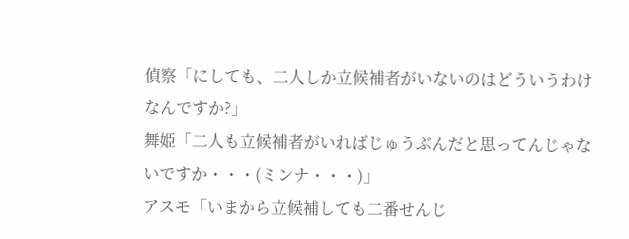偵察「にしても、二人しか立候補者がいないのはどういうわけなんですか?」
舞姫「二人も立候補者がいればじゅうぶんだと思ってんじゃないですか・・・(ミンナ・・・)」
アスモ「いまから立候補しても二番せんじ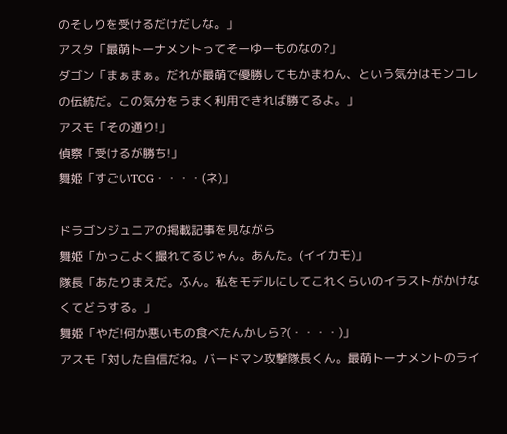のそしりを受けるだけだしな。」
アスタ「最萌トーナメントってそーゆーものなの?」
ダゴン「まぁまぁ。だれが最萌で優勝してもかまわん、という気分はモンコレの伝統だ。この気分をうまく利用できれば勝てるよ。」
アスモ「その通り!」
偵察「受けるが勝ち!」
舞姫「すごいTCG・・・・(ネ)」

ドラゴンジュニアの掲載記事を見ながら
舞姫「かっこよく撮れてるじゃん。あんた。(イイカモ)」
隊長「あたりまえだ。ふん。私をモデルにしてこれくらいのイラストがかけなくてどうする。」
舞姫「やだ!何か悪いもの食べたんかしら?(・・・・)」
アスモ「対した自信だね。バードマン攻撃隊長くん。最萌トーナメントのライ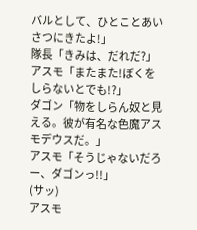バルとして、ひとことあいさつにきたよ!」
隊長「きみは、だれだ?」
アスモ「またまた!ぼくをしらないとでも!?」
ダゴン「物をしらん奴と見える。彼が有名な色魔アスモデウスだ。」
アスモ「そうじゃないだろー、ダゴンっ!!」
(サッ)
アスモ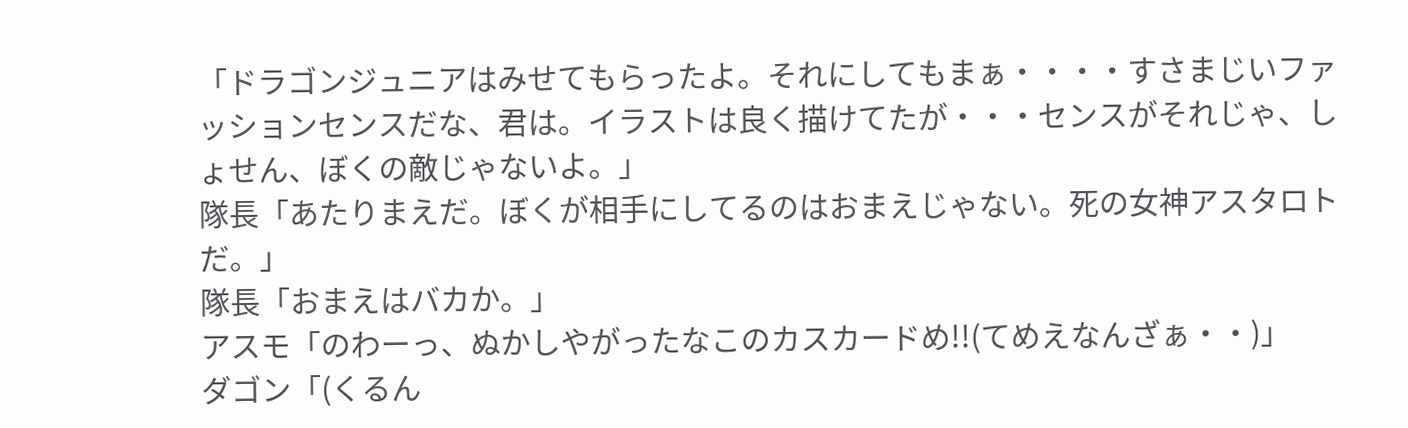「ドラゴンジュニアはみせてもらったよ。それにしてもまぁ・・・・すさまじいファッションセンスだな、君は。イラストは良く描けてたが・・・センスがそれじゃ、しょせん、ぼくの敵じゃないよ。」
隊長「あたりまえだ。ぼくが相手にしてるのはおまえじゃない。死の女神アスタロトだ。」
隊長「おまえはバカか。」
アスモ「のわーっ、ぬかしやがったなこのカスカードめ!!(てめえなんざぁ・・)」
ダゴン「(くるん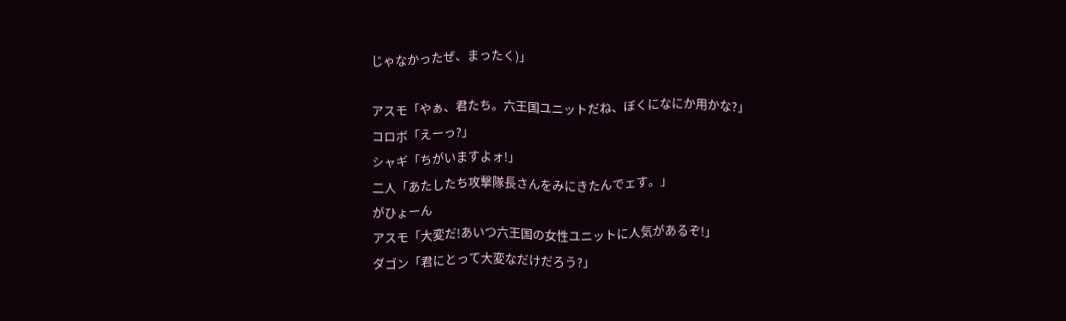じゃなかったぜ、まったく)」

アスモ「やぁ、君たち。六王国ユニットだね、ぼくになにか用かな?」
コロボ「えーっ?」
シャギ「ちがいますよォ!」
二人「あたしたち攻撃隊長さんをみにきたんでェす。」
がひょーん
アスモ「大変だ!あいつ六王国の女性ユニットに人気があるぞ!」
ダゴン「君にとって大変なだけだろう?」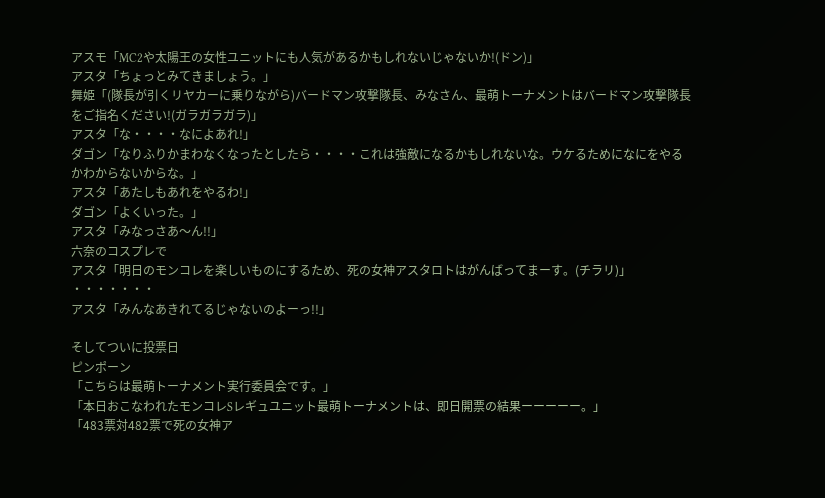アスモ「MC2や太陽王の女性ユニットにも人気があるかもしれないじゃないか!(ドン)」
アスタ「ちょっとみてきましょう。」
舞姫「(隊長が引くリヤカーに乗りながら)バードマン攻撃隊長、みなさん、最萌トーナメントはバードマン攻撃隊長をご指名ください!(ガラガラガラ)」
アスタ「な・・・・なによあれ!」
ダゴン「なりふりかまわなくなったとしたら・・・・これは強敵になるかもしれないな。ウケるためになにをやるかわからないからな。」
アスタ「あたしもあれをやるわ!」
ダゴン「よくいった。」
アスタ「みなっさあ〜ん!!」
六奈のコスプレで
アスタ「明日のモンコレを楽しいものにするため、死の女神アスタロトはがんばってまーす。(チラリ)」
・・・・・・・
アスタ「みんなあきれてるじゃないのよーっ!!」

そしてついに投票日
ピンポーン
「こちらは最萌トーナメント実行委員会です。」
「本日おこなわれたモンコレSレギュユニット最萌トーナメントは、即日開票の結果ーーーーー。」
「483票対482票で死の女神ア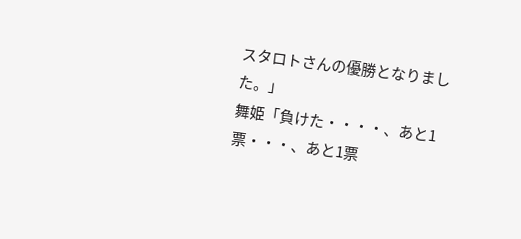スタロトさんの優勝となりました。」
舞姫「負けた・・・・、あと1票・・・、あと1票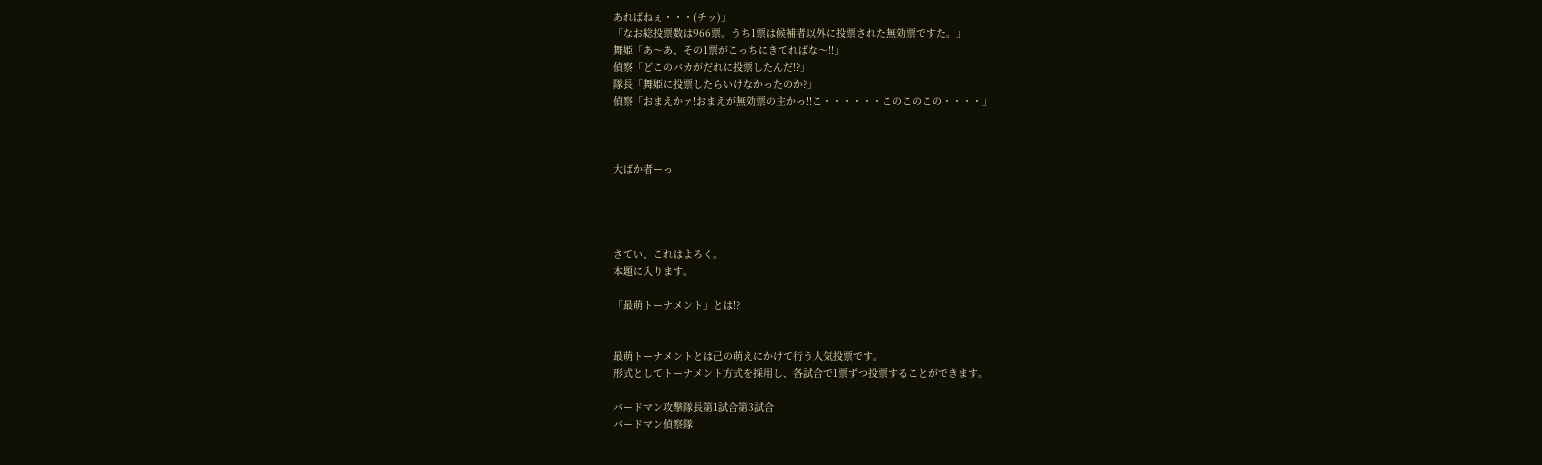あればねぇ・・・(チッ)」
「なお総投票数は966票。うち1票は候補者以外に投票された無効票ですた。」
舞姫「あ〜あ、その1票がこっちにきてればな〜!!」
偵察「どこのバカがだれに投票したんだ!?」
隊長「舞姫に投票したらいけなかったのか?」
偵察「おまえかァ!おまえが無効票の主かっ!!こ・・・・・・このこのこの・・・・」



大ばか者ーっ




さてい、これはよろく。
本題に入ります。

「最萌トーナメント」とは!?


最萌トーナメントとは己の萌えにかけて行う人気投票です。
形式としてトーナメント方式を採用し、各試合で1票ずつ投票することができます。

バードマン攻撃隊長第1試合第3試合
バードマン偵察隊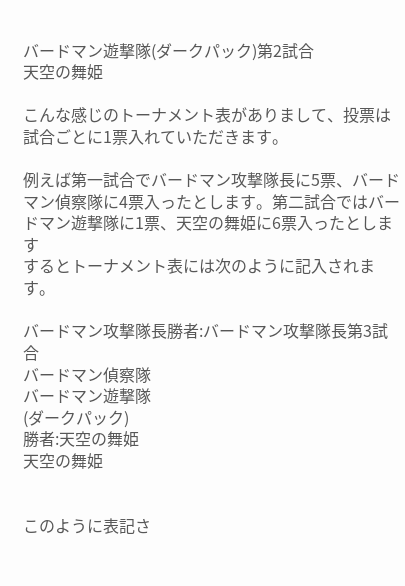バードマン遊撃隊(ダークパック)第2試合
天空の舞姫

こんな感じのトーナメント表がありまして、投票は試合ごとに1票入れていただきます。

例えば第一試合でバードマン攻撃隊長に5票、バードマン偵察隊に4票入ったとします。第二試合ではバードマン遊撃隊に1票、天空の舞姫に6票入ったとします
するとトーナメント表には次のように記入されます。

バードマン攻撃隊長勝者:バードマン攻撃隊長第3試合
バードマン偵察隊
バードマン遊撃隊
(ダークパック)
勝者:天空の舞姫
天空の舞姫


このように表記さ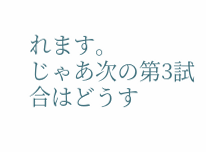れます。
じゃあ次の第3試合はどうす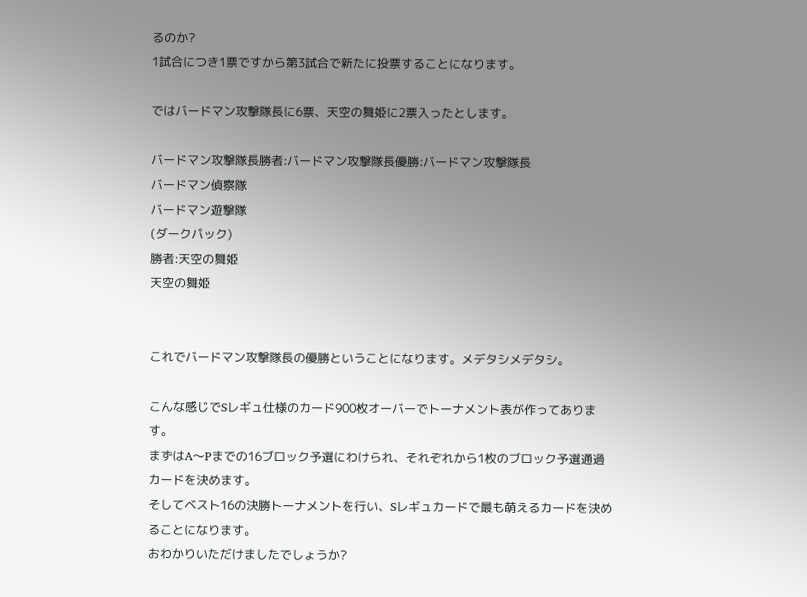るのか?
1試合につき1票ですから第3試合で新たに投票することになります。

ではバードマン攻撃隊長に6票、天空の舞姫に2票入ったとします。

バードマン攻撃隊長勝者:バードマン攻撃隊長優勝:バードマン攻撃隊長
バードマン偵察隊
バードマン遊撃隊
(ダークパック)
勝者:天空の舞姫
天空の舞姫


これでバードマン攻撃隊長の優勝ということになります。メデタシメデタシ。

こんな感じでSレギュ仕様のカード900枚オーバーでトーナメント表が作ってあります。
まずはA〜Pまでの16ブロック予選にわけられ、それぞれから1枚のブロック予選通過カードを決めます。
そしてベスト16の決勝トーナメントを行い、Sレギュカードで最も萌えるカードを決めることになります。
おわかりいただけましたでしょうか?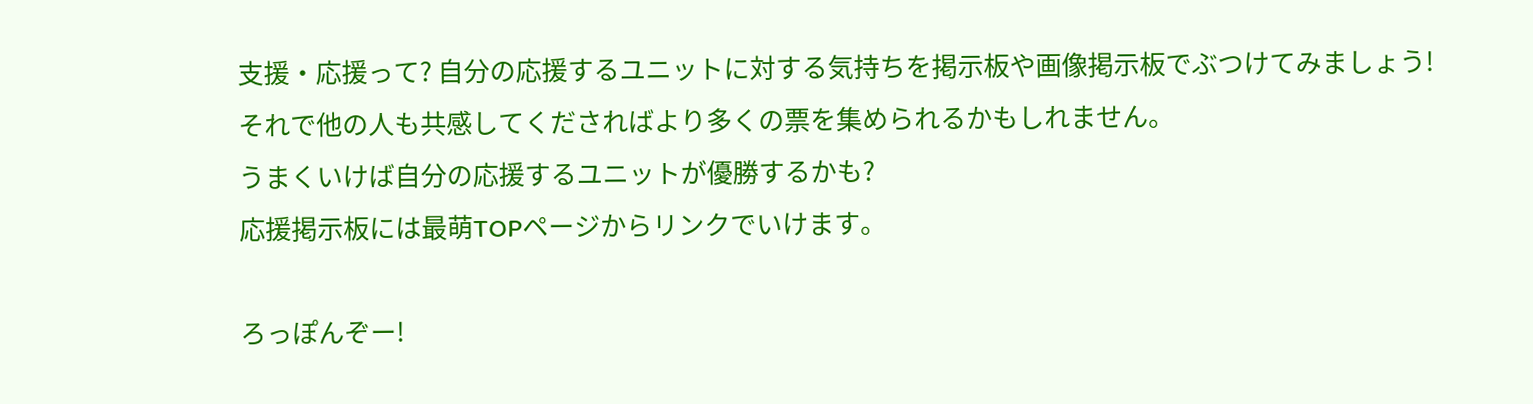支援・応援って? 自分の応援するユニットに対する気持ちを掲示板や画像掲示板でぶつけてみましょう!
それで他の人も共感してくださればより多くの票を集められるかもしれません。
うまくいけば自分の応援するユニットが優勝するかも?
応援掲示板には最萌TOPページからリンクでいけます。

ろっぽんぞー!